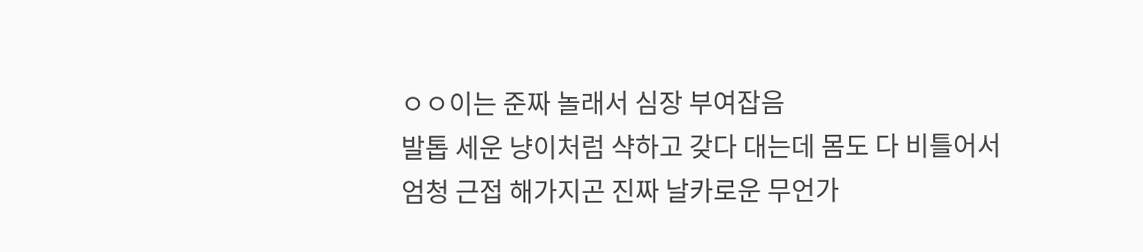ㅇㅇ이는 준짜 놀래서 심장 부여잡음
발톱 세운 냥이처럼 샥하고 갖다 대는데 몸도 다 비틀어서 엄청 근접 해가지곤 진짜 날카로운 무언가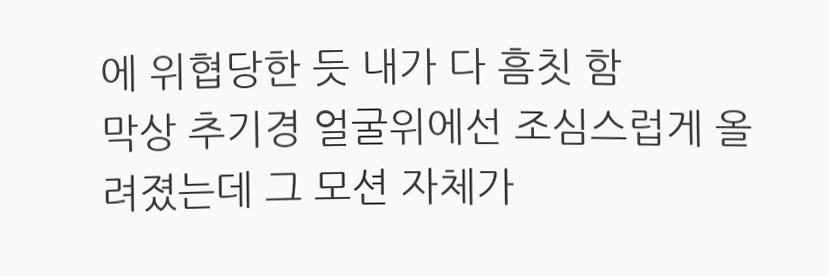에 위협당한 듯 내가 다 흠칫 함
막상 추기경 얼굴위에선 조심스럽게 올려졌는데 그 모션 자체가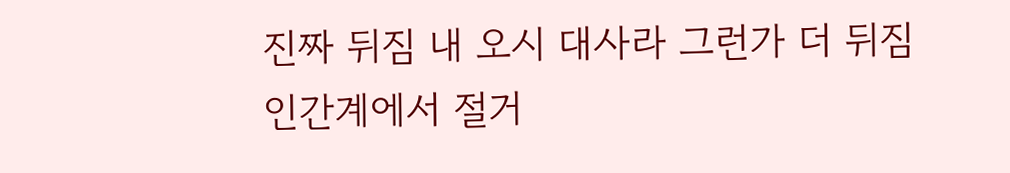진짜 뒤짐 내 오시 대사라 그런가 더 뒤짐
인간계에서 절거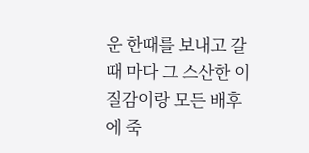운 한때를 보내고 갈때 마다 그 스산한 이질감이랑 모든 배후에 죽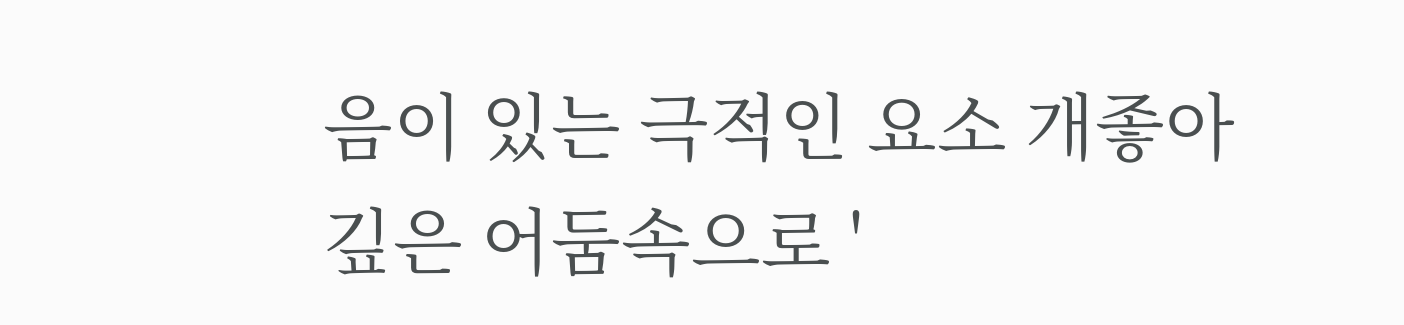음이 있는 극적인 요소 개좋아
깊은 어둠속으로 '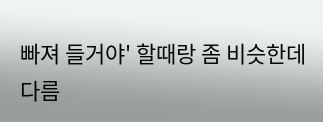빠져 들거야' 할때랑 좀 비슷한데 다름